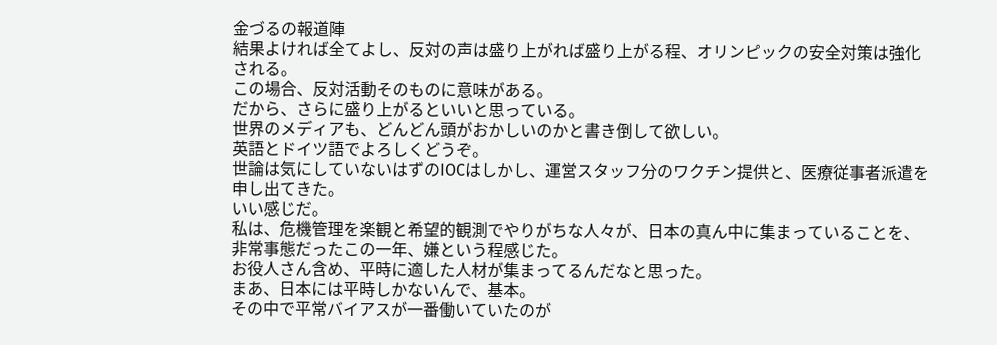金づるの報道陣
結果よければ全てよし、反対の声は盛り上がれば盛り上がる程、オリンピックの安全対策は強化される。
この場合、反対活動そのものに意味がある。
だから、さらに盛り上がるといいと思っている。
世界のメディアも、どんどん頭がおかしいのかと書き倒して欲しい。
英語とドイツ語でよろしくどうぞ。
世論は気にしていないはずのIOCはしかし、運営スタッフ分のワクチン提供と、医療従事者派遣を申し出てきた。
いい感じだ。
私は、危機管理を楽観と希望的観測でやりがちな人々が、日本の真ん中に集まっていることを、非常事態だったこの一年、嫌という程感じた。
お役人さん含め、平時に適した人材が集まってるんだなと思った。
まあ、日本には平時しかないんで、基本。
その中で平常バイアスが一番働いていたのが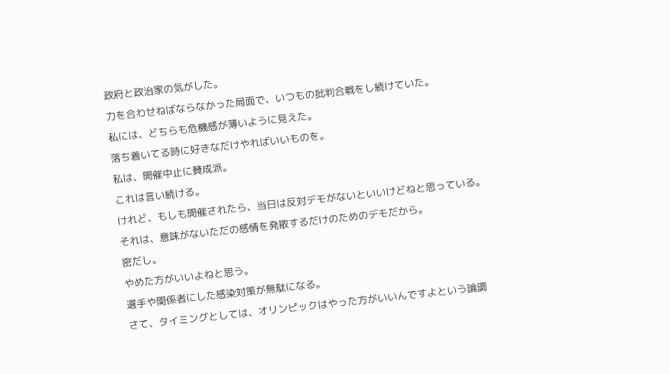政府と政治家の気がした。
力を合わせねばならなかった局面で、いつもの批判合戦をし続けていた。
私には、どちらも危機感が薄いように見えた。
落ち着いてる時に好きなだけやればいいものを。
私は、開催中止に賛成派。
これは言い続ける。
けれど、もしも開催されたら、当日は反対デモがないといいけどねと思っている。
それは、意味がないただの感情を発散するだけのためのデモだから。
密だし。
やめた方がいいよねと思う。
選手や関係者にした感染対策が無駄になる。
さて、タイミングとしては、オリンピックはやった方がいいんですよという論調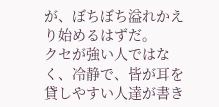が、ぼちぼち溢れかえり始めるはずだ。
クセが強い人ではなく、冷静で、皆が耳を貸しやすい人達が書き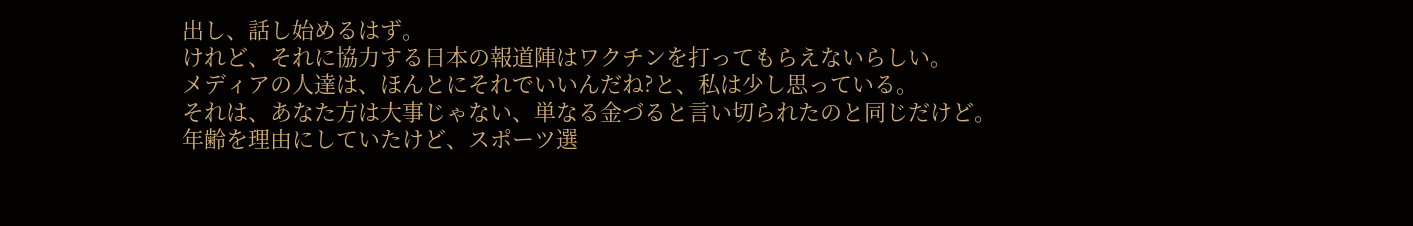出し、話し始めるはず。
けれど、それに協力する日本の報道陣はワクチンを打ってもらえないらしい。
メディアの人達は、ほんとにそれでいいんだね?と、私は少し思っている。
それは、あなた方は大事じゃない、単なる金づると言い切られたのと同じだけど。
年齢を理由にしていたけど、スポーツ選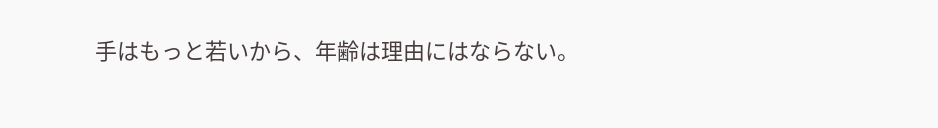手はもっと若いから、年齢は理由にはならない。